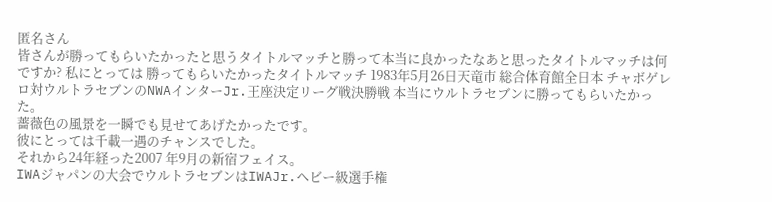匿名さん
皆さんが勝ってもらいたかったと思うタイトルマッチと勝って本当に良かったなあと思ったタイトルマッチは何ですか? 私にとっては 勝ってもらいたかったタイトルマッチ 1983年5月26日天竜市 総合体育館全日本 チャボゲレロ対ウルトラセブンのNWAインターJr.王座決定リーグ戦決勝戦 本当にウルトラセブンに勝ってもらいたかった。
薔薇色の風景を一瞬でも見せてあげたかったです。
彼にとっては千載一遇のチャンスでした。
それから24年経った2007 年9月の新宿フェイス。
IWAジャパンの大会でウルトラセブンはIWAJr.ヘビー級選手権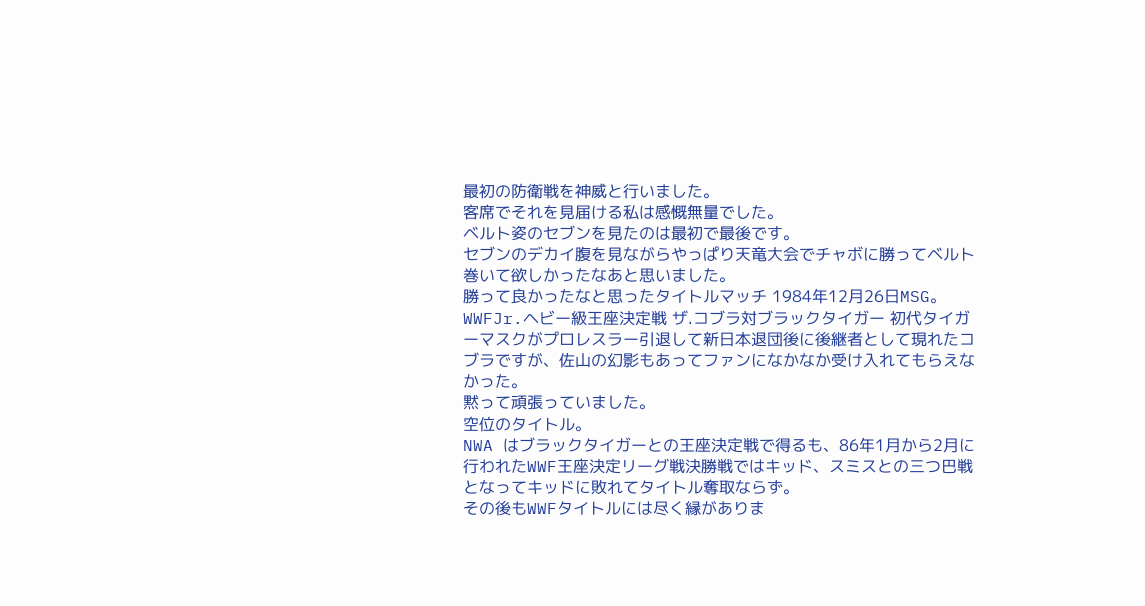最初の防衛戦を神威と行いました。
客席でそれを見届ける私は感慨無量でした。
ベルト姿のセブンを見たのは最初で最後です。
セブンのデカイ腹を見ながらやっぱり天竜大会でチャボに勝ってベルト巻いて欲しかったなあと思いました。
勝って良かったなと思ったタイトルマッチ 1984年12月26日MSG。
WWFJr.ヘビー級王座決定戦 ザ.コブラ対ブラックタイガー 初代タイガーマスクがプロレスラー引退して新日本退団後に後継者として現れたコブラですが、佐山の幻影もあってファンになかなか受け入れてもらえなかった。
黙って頑張っていました。
空位のタイトル。
NWA はブラックタイガーとの王座決定戦で得るも、86年1月から2月に行われたWWF王座決定リーグ戦決勝戦ではキッド、スミスとの三つ巴戦となってキッドに敗れてタイトル奪取ならず。
その後もWWFタイトルには尽く縁がありま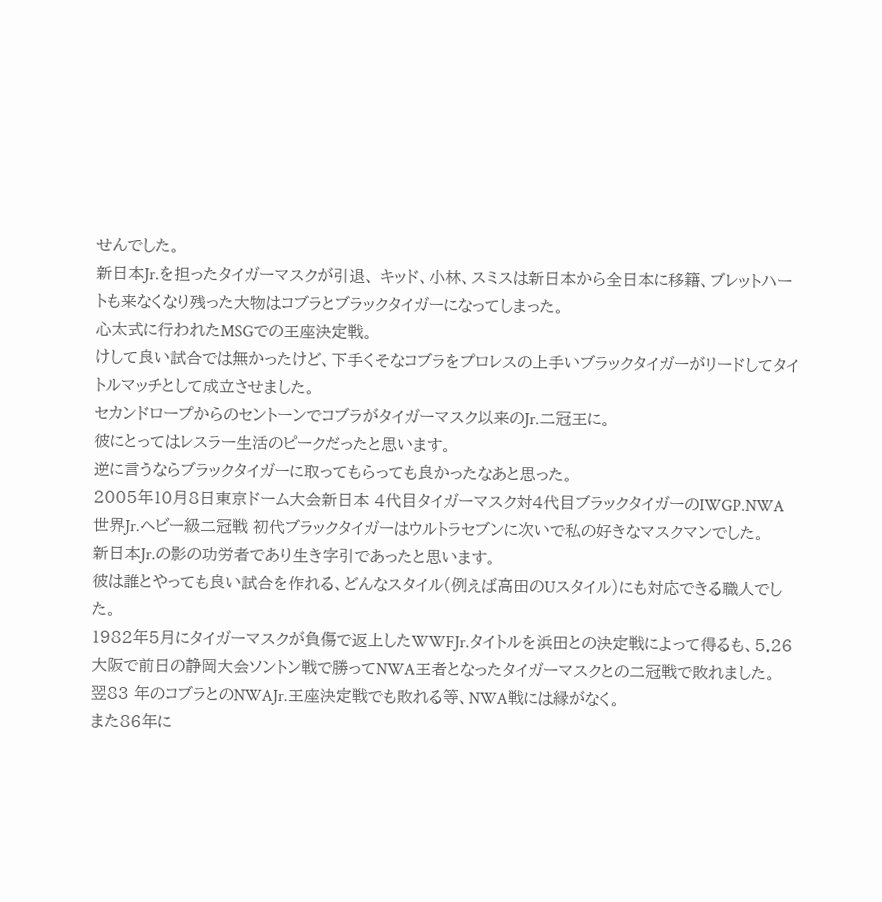せんでした。
新日本Jr.を担ったタイガーマスクが引退、 キッド、小林、スミスは新日本から全日本に移籍、ブレットハートも来なくなり残った大物はコブラとブラックタイガーになってしまった。
心太式に行われたMSGでの王座決定戦。
けして良い試合では無かったけど、下手くそなコブラをプロレスの上手いブラックタイガーがリードしてタイトルマッチとして成立させました。
セカンドロープからのセントーンでコブラがタイガーマスク以来のJr.二冠王に。
彼にとってはレスラー生活のピークだったと思います。
逆に言うならブラックタイガーに取ってもらっても良かったなあと思った。
2005年10月8日東京ドーム大会新日本 4代目タイガーマスク対4代目ブラックタイガーのIWGP.NWA世界Jr.ヘビー級二冠戦 初代ブラックタイガーはウルトラセブンに次いで私の好きなマスクマンでした。
新日本Jr.の影の功労者であり生き字引であったと思います。
彼は誰とやっても良い試合を作れる、どんなスタイル(例えば高田のUスタイル)にも対応できる職人でした。
1982年5月にタイガーマスクが負傷で返上したWWFJr.タイトルを浜田との決定戦によって得るも、5.26大阪で前日の静岡大会ソントン戦で勝ってNWA王者となったタイガーマスクとの二冠戦で敗れました。
翌83 年のコブラとのNWAJr.王座決定戦でも敗れる等、NWA戦には縁がなく。
また86年に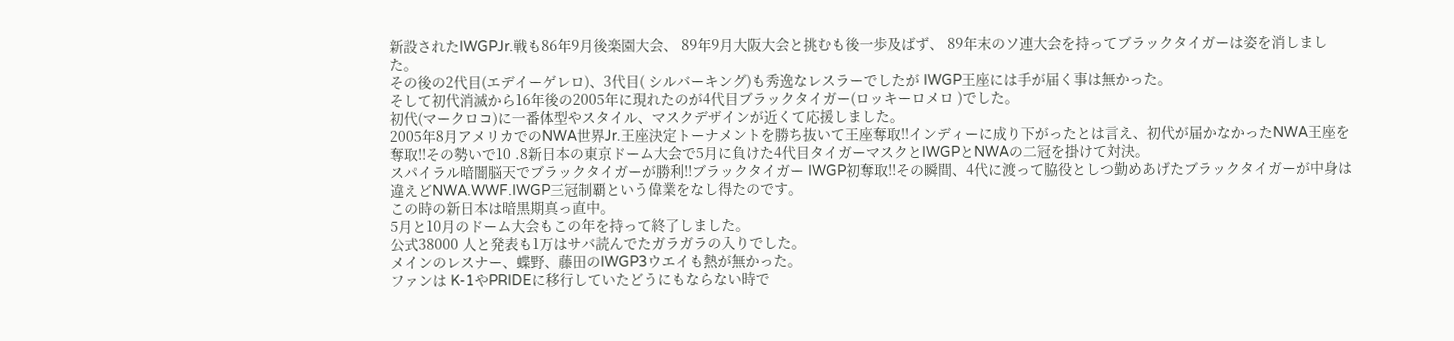新設されたIWGPJr.戦も86年9月後楽園大会、 89年9月大阪大会と挑むも後一歩及ばず、 89年末のソ連大会を持ってブラックタイガーは姿を消しました。
その後の2代目(エデイーゲレロ)、3代目( シルバーキング)も秀逸なレスラーでしたが IWGP王座には手が届く事は無かった。
そして初代消滅から16年後の2005年に現れたのが4代目ブラックタイガー(ロッキーロメロ )でした。
初代(マークロコ)に一番体型やスタイル、マスクデザインが近くて応援しました。
2005年8月アメリカでのNWA世界Jr.王座決定トーナメントを勝ち抜いて王座奪取!!インディーに成り下がったとは言え、初代が届かなかったNWA王座を奪取!!その勢いで10 .8新日本の東京ドーム大会で5月に負けた4代目タイガーマスクとIWGPとNWAの二冠を掛けて対決。
スパイラル暗闇脳天でブラックタイガーが勝利!!ブラックタイガー IWGP初奪取!!その瞬間、4代に渡って脇役としつ勤めあげたブラックタイガーが中身は違えどNWA.WWF.IWGP三冠制覇という偉業をなし得たのです。
この時の新日本は暗黒期真っ直中。
5月と10月のドーム大会もこの年を持って終了しました。
公式38000 人と発表も1万はサバ読んでたガラガラの入りでした。
メインのレスナー、蝶野、藤田のIWGP3ウエイも熱が無かった。
ファンは K-1やPRIDEに移行していたどうにもならない時で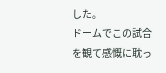した。
ドームでこの試合を観て感慨に耽っ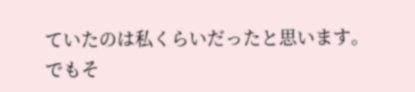ていたのは私くらいだったと思います。
でもそ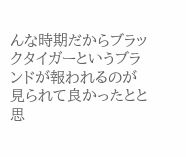んな時期だからブラックタイガーというブランドが報われるのが見られて良かったとと思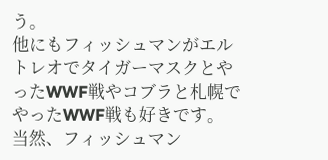う。
他にもフィッシュマンがエルトレオでタイガーマスクとやったWWF戦やコブラと札幌でやったWWF戦も好きです。
当然、フィッシュマン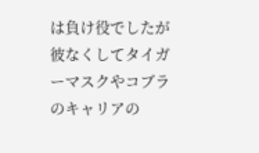は負け役でしたが彼なくしてタイガーマスクやコブラのキャリアの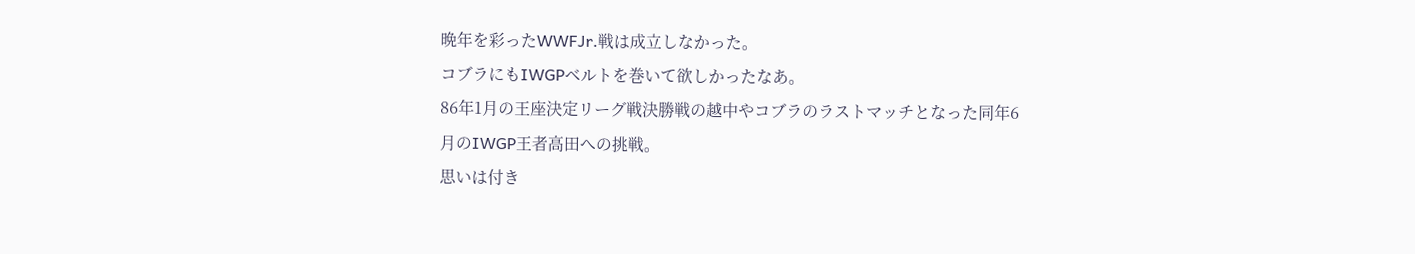晩年を彩ったWWFJr.戦は成立しなかった。
コブラにもIWGPベルトを巻いて欲しかったなあ。
86年1月の王座決定リーグ戦決勝戦の越中やコブラのラストマッチとなった同年6月のIWGP王者高田への挑戦。
思いは付き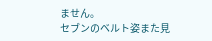ません。
セブンのベルト姿また見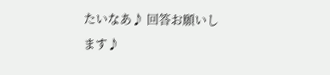たいなあ♪ 回答お願いします♪